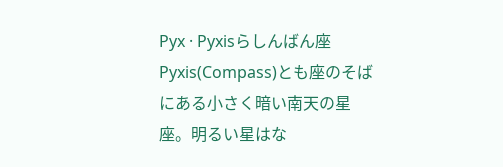Pyx · Pyxisらしんばん座Pyxis(Compass)とも座のそばにある小さく暗い南天の星座。明るい星はな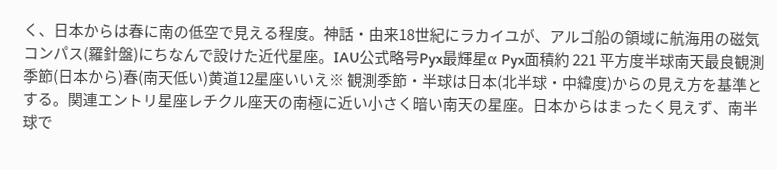く、日本からは春に南の低空で見える程度。神話・由来18世紀にラカイユが、アルゴ船の領域に航海用の磁気コンパス(羅針盤)にちなんで設けた近代星座。IAU公式略号Pyx最輝星α Pyx面積約 221 平方度半球南天最良観測季節(日本から)春(南天低い)黄道12星座いいえ※ 観測季節・半球は日本(北半球・中緯度)からの見え方を基準とする。関連エントリ星座レチクル座天の南極に近い小さく暗い南天の星座。日本からはまったく見えず、南半球で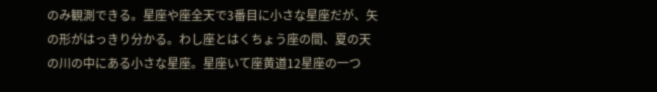のみ観測できる。星座や座全天で3番目に小さな星座だが、矢の形がはっきり分かる。わし座とはくちょう座の間、夏の天の川の中にある小さな星座。星座いて座黄道12星座の一つ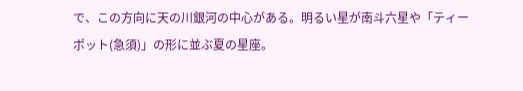で、この方向に天の川銀河の中心がある。明るい星が南斗六星や「ティーポット(急須)」の形に並ぶ夏の星座。